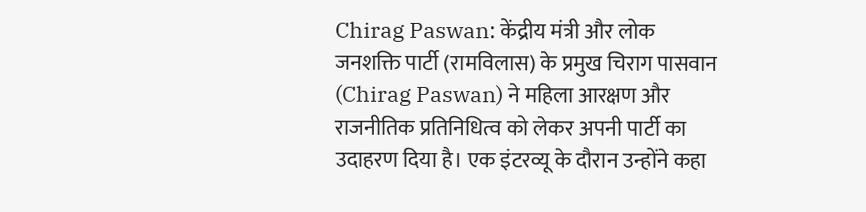Chirag Paswan: केंद्रीय मंत्री और लोक जनशक्ति पार्टी (रामविलास) के प्रमुख चिराग पासवान (Chirag Paswan) ने महिला आरक्षण और राजनीतिक प्रतिनिधित्व को लेकर अपनी पार्टी का उदाहरण दिया है। एक इंटरव्यू के दौरान उन्होंने कहा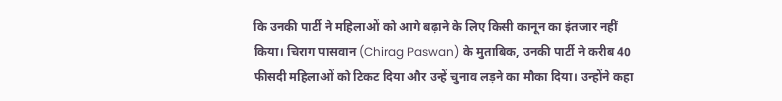कि उनकी पार्टी ने महिलाओं को आगे बढ़ाने के लिए किसी कानून का इंतजार नहीं किया। चिराग पासवान (Chirag Paswan) के मुताबिक, उनकी पार्टी ने करीब 40 फीसदी महिलाओं को टिकट दिया और उन्हें चुनाव लड़ने का मौका दिया। उन्होंने कहा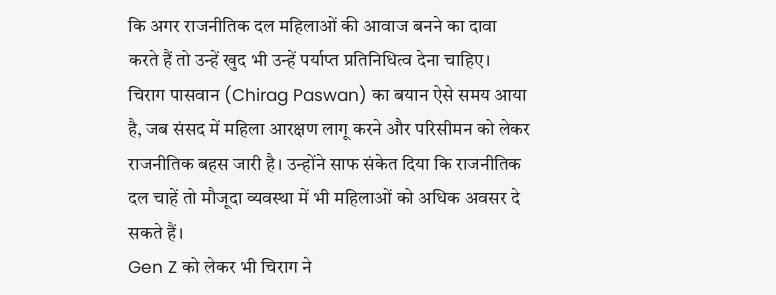कि अगर राजनीतिक दल महिलाओं की आवाज बनने का दावा करते हैं तो उन्हें खुद भी उन्हें पर्याप्त प्रतिनिधित्व देना चाहिए। चिराग पासवान (Chirag Paswan) का बयान ऐसे समय आया है, जब संसद में महिला आरक्षण लागू करने और परिसीमन को लेकर राजनीतिक बहस जारी है। उन्होंने साफ संकेत दिया कि राजनीतिक दल चाहें तो मौजूदा व्यवस्था में भी महिलाओं को अधिक अवसर दे सकते हैं।
Gen Z को लेकर भी चिराग ने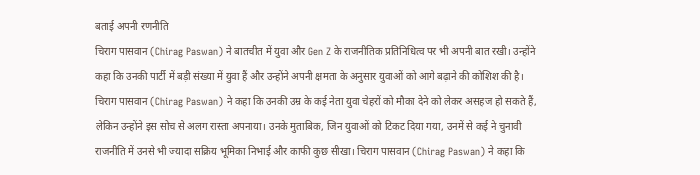बताई अपनी रणनीति
चिराग पासवान (Chirag Paswan) ने बातचीत में युवा और Gen Z के राजनीतिक प्रतिनिधित्व पर भी अपनी बात रखी। उन्होंने कहा कि उनकी पार्टी में बड़ी संख्या में युवा हैं और उन्होंने अपनी क्षमता के अनुसार युवाओं को आगे बढ़ाने की कोशिश की है। चिराग पासवान (Chirag Paswan) ने कहा कि उनकी उम्र के कई नेता युवा चेहरों को मौका देने को लेकर असहज हो सकते हैं, लेकिन उन्होंने इस सोच से अलग रास्ता अपनाया। उनके मुताबिक, जिन युवाओं को टिकट दिया गया, उनमें से कई ने चुनावी राजनीति में उनसे भी ज्यादा सक्रिय भूमिका निभाई और काफी कुछ सीखा। चिराग पासवान (Chirag Paswan) ने कहा कि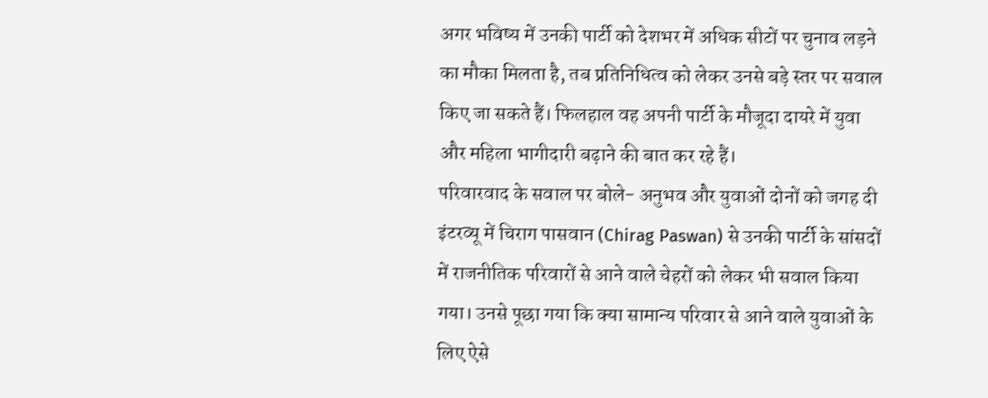अगर भविष्य में उनकी पार्टी को देशभर में अधिक सीटों पर चुनाव लड़ने का मौका मिलता है, तब प्रतिनिधित्व को लेकर उनसे बड़े स्तर पर सवाल किए जा सकते हैं। फिलहाल वह अपनी पार्टी के मौजूदा दायरे में युवा और महिला भागीदारी बढ़ाने की बात कर रहे हैं।
परिवारवाद के सवाल पर बोले- अनुभव और युवाओं दोनों को जगह दी
इंटरव्यू में चिराग पासवान (Chirag Paswan) से उनकी पार्टी के सांसदों में राजनीतिक परिवारों से आने वाले चेहरों को लेकर भी सवाल किया गया। उनसे पूछा गया कि क्या सामान्य परिवार से आने वाले युवाओं के लिए ऐसे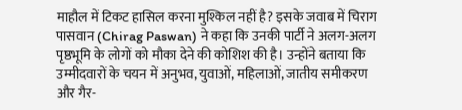माहौल में टिकट हासिल करना मुश्किल नहीं है? इसके जवाब में चिराग पासवान (Chirag Paswan) ने कहा कि उनकी पार्टी ने अलग-अलग पृष्ठभूमि के लोगों को मौका देने की कोशिश की है। उन्होंने बताया कि उम्मीदवारों के चयन में अनुभव, युवाओं, महिलाओं, जातीय समीकरण और गैर-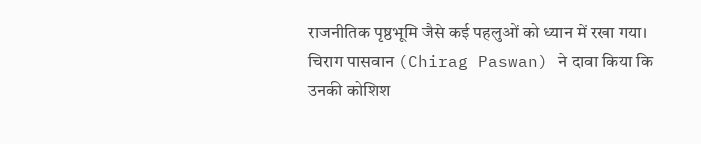राजनीतिक पृष्ठभूमि जैसे कई पहलुओं को ध्यान में रखा गया। चिराग पासवान (Chirag Paswan) ने दावा किया कि उनकी कोशिश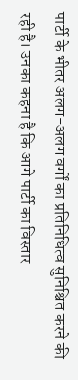पार्टी के भीतर अलग-अलग वर्गों का प्रतिनिधित्व सुनिश्चित करने की रही है। उनका कहना है कि आगे पार्टी का विस्तार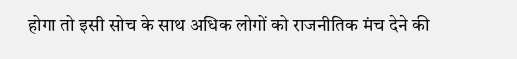होगा तो इसी सोच के साथ अधिक लोगों को राजनीतिक मंच देने की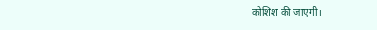कोशिश की जाएगी।